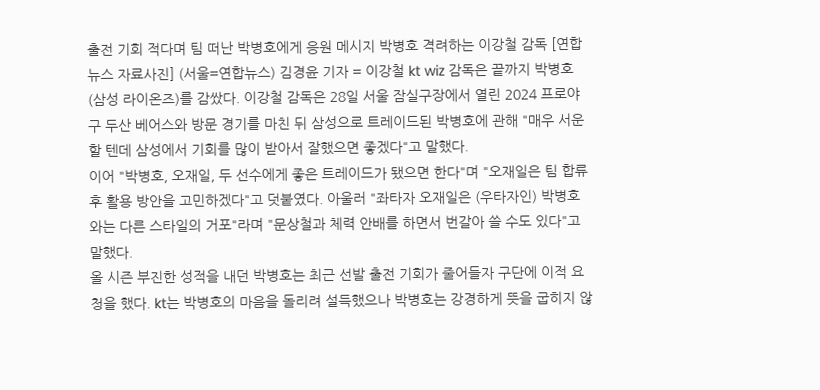출전 기회 적다며 팀 떠난 박병호에게 응원 메시지 박병호 격려하는 이강철 감독 [연합뉴스 자료사진] (서울=연합뉴스) 김경윤 기자 = 이강철 kt wiz 감독은 끝까지 박병호(삼성 라이온즈)를 감쌌다. 이강철 감독은 28일 서울 잠실구장에서 열린 2024 프로야구 두산 베어스와 방문 경기를 마친 뒤 삼성으로 트레이드된 박병호에 관해 "매우 서운할 텐데 삼성에서 기회를 많이 받아서 잘했으면 좋겠다"고 말했다.
이어 "박병호, 오재일, 두 선수에게 좋은 트레이드가 됐으면 한다"며 "오재일은 팀 합류 후 활용 방안을 고민하겠다"고 덧붙였다. 아울러 "좌타자 오재일은 (우타자인) 박병호와는 다른 스타일의 거포"라며 "문상철과 체력 안배를 하면서 번갈아 쓸 수도 있다"고 말했다.
올 시즌 부진한 성적을 내던 박병호는 최근 선발 출전 기회가 줄어들자 구단에 이적 요청을 했다. kt는 박병호의 마음을 돌리려 설득했으나 박병호는 강경하게 뜻을 굽히지 않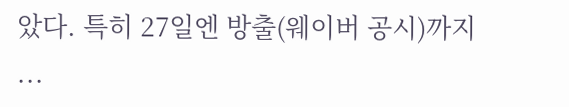았다. 특히 27일엔 방출(웨이버 공시)까지 ...